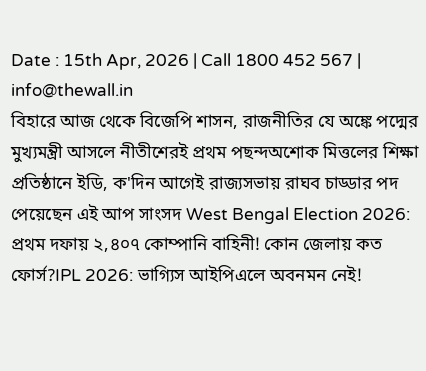Date : 15th Apr, 2026 | Call 1800 452 567 | info@thewall.in
বিহারে আজ থেকে বিজেপি শাসন, রাজনীতির যে‌ অঙ্কে পদ্মের মুখ্যমন্ত্রী আসলে নীতীশেরই প্রথম পছন্দঅশোক মিত্তলের শিক্ষা প্রতিষ্ঠানে ইডি, ক'দিন আগেই রাজ্যসভায় রাঘব চাড্ডার পদ পেয়েছেন এই আপ সাংসদ West Bengal Election 2026: প্রথম দফায় ২,৪০৭ কোম্পানি বাহিনী! কোন জেলায় কত ফোর্স?IPL 2026: ভাগ্যিস আইপিএলে অবনমন নেই!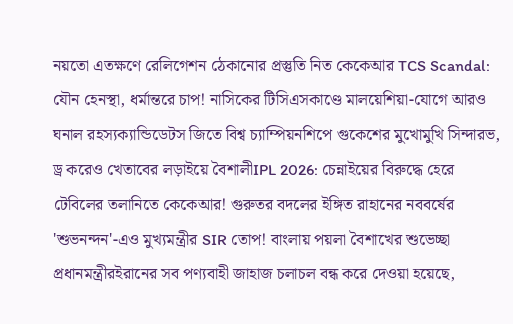নয়তো এতক্ষণে রেলিগেশন ঠেকানোর প্রস্তুতি নিত কেকেআর TCS Scandal: যৌন হেনস্থা, ধর্মান্তরে চাপ! নাসিকের টিসিএসকাণ্ডে মালয়েশিয়া-যোগে আরও ঘনাল রহস্যক্যান্ডিডেটস জিতে বিশ্ব চ্যাম্পিয়নশিপে গুকেশের মুখোমুখি সিন্দারভ, ড্র করেও খেতাবের লড়াইয়ে বৈশালীIPL 2026: চেন্নাইয়ের বিরুদ্ধে হেরে টেবিলের তলানিতে কেকেআর! গুরুতর বদলের ইঙ্গিত রাহানের নববর্ষের 'শুভনন্দন'-এও মুখ্যমন্ত্রীর SIR তোপ! বাংলায় পয়লা বৈশাখের শুভেচ্ছা প্রধানমন্ত্রীরইরানের সব পণ্যবাহী জাহাজ চলাচল বন্ধ করে‌ দেওয়া হয়েছে,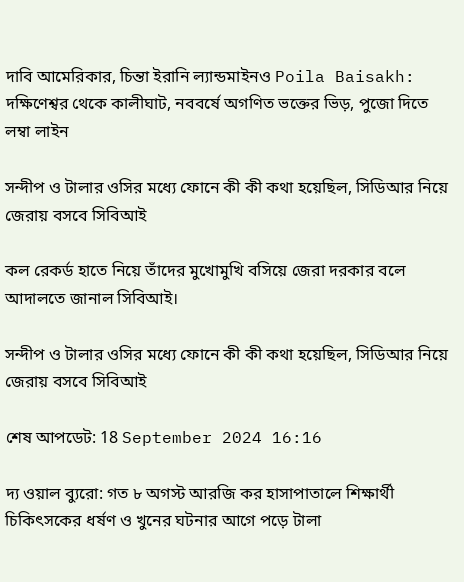দাবি আমেরিকার, চিন্তা ইরানি ল্যান্ডমাইনও Poila Baisakh: দক্ষিণেশ্বর থেকে কালীঘাট, নববর্ষে অগণিত ভক্তের ভিড়, পুজো দিতে লম্বা লাইন

সন্দীপ ও টালার ওসির মধ্যে ফোনে কী কী কথা হয়েছিল, সিডিআর নিয়ে জেরায় বসবে সিবিআই

কল রেকর্ড হাতে নিয়ে তাঁদের মুখোমুখি বসিয়ে জেরা দরকার বলে আদালতে জানাল সিবিআই।

সন্দীপ ও টালার ওসির মধ্যে ফোনে কী কী কথা হয়েছিল, সিডিআর নিয়ে জেরায় বসবে সিবিআই

শেষ আপডেট: 18 September 2024 16:16

দ্য ওয়াল ব্যুরো: গত ৮ অগস্ট আরজি কর হাসাপাতালে শিক্ষার্থী চিকিৎসকের ধর্ষণ ও খুনের ঘটনার আগে পড়ে টালা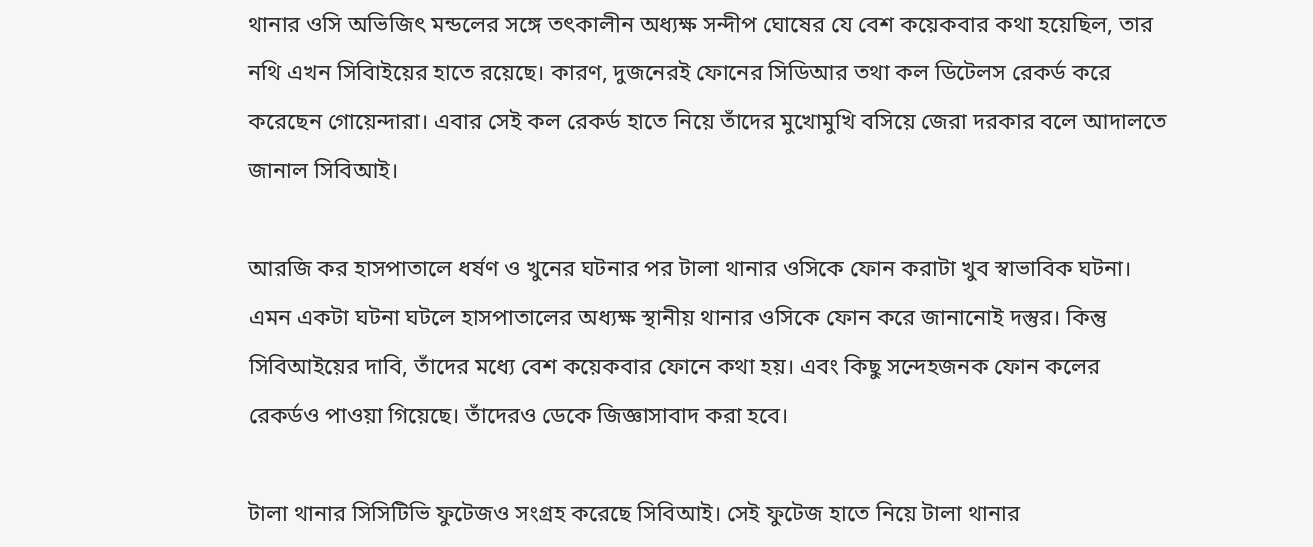থানার ওসি অভিজিৎ মন্ডলের সঙ্গে তৎকালীন অধ্যক্ষ সন্দীপ ঘোষের যে বেশ কয়েকবার কথা হয়েছিল, তার নথি এখন সিবিাইয়ের হাতে রয়েছে। কারণ, দুজনেরই ফোনের সিডিআর তথা কল ডিটেলস রেকর্ড করে করেছেন গোয়েন্দারা। এবার সেই কল রেকর্ড হাতে নিয়ে তাঁদের মুখোমুখি বসিয়ে জেরা দরকার বলে আদালতে জানাল সিবিআই।

আরজি কর হাসপাতালে ধর্ষণ ও খুনের ঘটনার পর টালা থানার ওসিকে ফোন করাটা খুব স্বাভাবিক ঘটনা। এমন একটা ঘটনা ঘটলে হাসপাতালের অধ্যক্ষ স্থানীয় থানার ওসিকে ফোন করে জানানোই দস্তুর। কিন্তু সিবিআইয়ের দাবি, তাঁদের মধ্যে বেশ কয়েকবার ফোনে কথা হয়। এবং কিছু সন্দেহজনক ফোন কলের রেকর্ডও পাওয়া গিয়েছে। তাঁদেরও ডেকে জিজ্ঞাসাবাদ করা হবে।

টালা থানার সিসিটিভি ফুটেজও সংগ্রহ করেছে সিবিআই। সেই ফুটেজ হাতে নিয়ে টালা থানার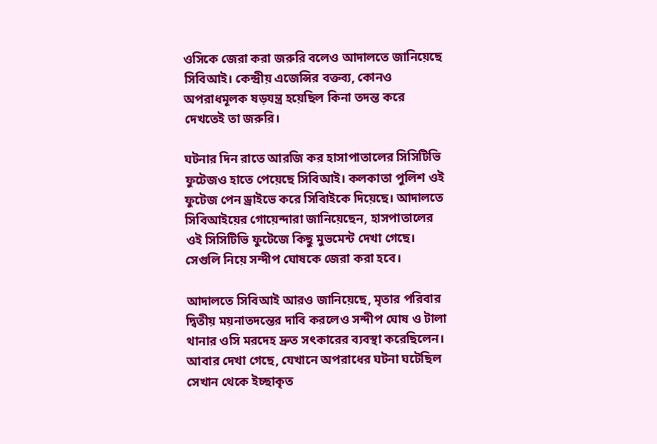ওসিকে জেরা করা জরুরি বলেও আদালতে জানিয়েছে সিবিআই। কেন্দ্রীয় এজেন্সির বক্তব্য, কোনও অপরাধমূলক ষড়যন্ত্র হয়েছিল কিনা তদন্ত করে দেখতেই তা জরুরি।

ঘটনার দিন রাতে আরজি কর হাসাপাতালের সিসিটিভি ফুটেজও হাতে পেয়েছে সিবিআই। কলকাতা পুলিশ ওই ফুটেজ পেন ড্রাইভে করে সিবিাইকে দিয়েছে। আদালতে সিবিআইয়ের গোয়েন্দারা জানিয়েছেন, হাসপাতালের ওই সিসিটিভি ফুটেজে কিছু মুভমেন্ট দেখা গেছে। সেগুলি নিয়ে সন্দীপ ঘোষকে জেরা করা হবে।

আদালতে সিবিআই আরও জানিয়েছে, মৃতার পরিবার দ্বিতীয় ময়নাতদন্তের দাবি করলেও সন্দীপ ঘোষ ও টালা থানার ওসি মরদেহ দ্রুত সৎকারের ব্যবস্থা করেছিলেন। আবার দেখা গেছে, যেখানে অপরাধের ঘটনা ঘটেছিল সেখান থেকে ইচ্ছাকৃত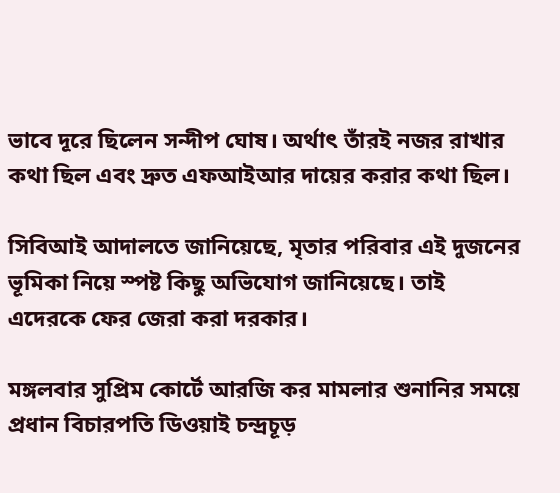ভাবে দূরে ছিলেন সন্দীপ ঘোষ। অর্থাৎ তাঁরই নজর রাখার কথা ছিল এবং দ্রুত এফআইআর দায়ের করার কথা ছিল।

সিবিআই আদালতে জানিয়েছে, মৃতার পরিবার এই দুজনের ভূমিকা নিয়ে স্পষ্ট কিছু অভিযোগ জানিয়েছে। তাই এদেরকে ফের জেরা করা দরকার।

মঙ্গলবার সুপ্রিম কোর্টে আরজি কর মামলার শুনানির সময়ে প্রধান বিচারপতি ডিওয়াই চন্দ্রচূড়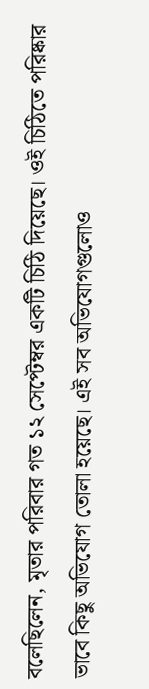বলেছিলেন, মৃতার পরিবার গত ১২ সেপ্টেম্বর একটি চিঠি দিয়েছে। ওই চিঠিতে পরিষ্কার ভাবে কিছু অভিযোগ তোলা হয়েছে। এই সব অভিযোগগুলোও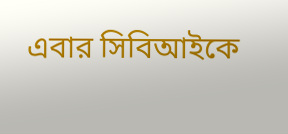এবার সিবিআইকে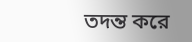তদন্ত করে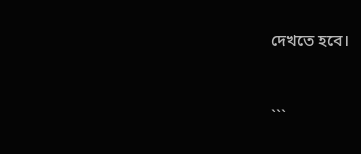দেখতে হবে।


```